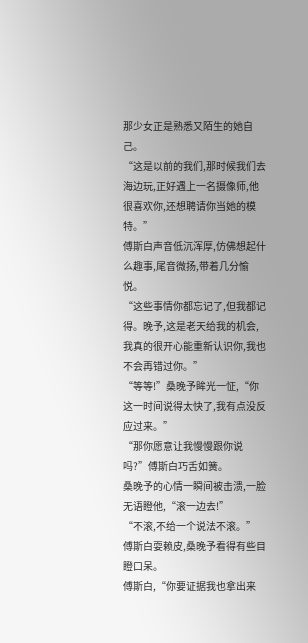那少女正是熟悉又陌生的她自己。
“这是以前的我们,那时候我们去海边玩,正好遇上一名摄像师,他很喜欢你,还想聘请你当她的模特。”
傅斯白声音低沉浑厚,仿佛想起什么趣事,尾音微扬,带着几分愉悦。
“这些事情你都忘记了,但我都记得。晚予,这是老天给我的机会,我真的很开心能重新认识你,我也不会再错过你。”
“等等!”桑晚予眸光一怔,“你这一时间说得太快了,我有点没反应过来。”
“那你愿意让我慢慢跟你说吗?”傅斯白巧舌如簧。
桑晚予的心情一瞬间被击溃,一脸无语瞪他,“滚一边去!”
“不滚,不给一个说法不滚。”
傅斯白耍赖皮,桑晚予看得有些目瞪口呆。
傅斯白,“你要证据我也拿出来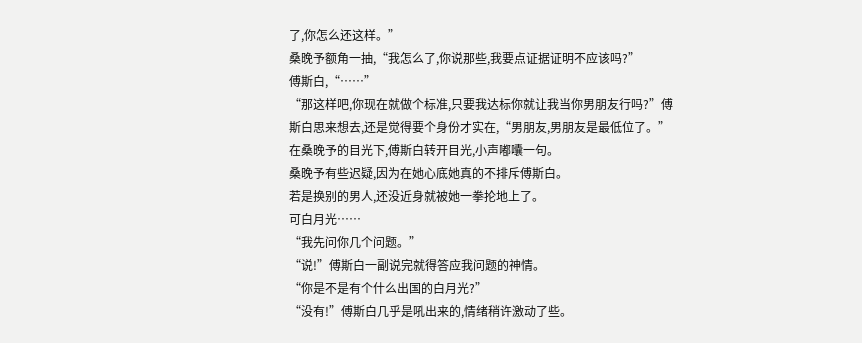了,你怎么还这样。”
桑晚予额角一抽,“我怎么了,你说那些,我要点证据证明不应该吗?”
傅斯白,“……”
“那这样吧,你现在就做个标准,只要我达标你就让我当你男朋友行吗?”傅斯白思来想去,还是觉得要个身份才实在,“男朋友,男朋友是最低位了。”
在桑晚予的目光下,傅斯白转开目光,小声嘟囔一句。
桑晚予有些迟疑,因为在她心底她真的不排斥傅斯白。
若是换别的男人,还没近身就被她一拳抡地上了。
可白月光……
“我先问你几个问题。”
“说!”傅斯白一副说完就得答应我问题的神情。
“你是不是有个什么出国的白月光?”
“没有!”傅斯白几乎是吼出来的,情绪稍许激动了些。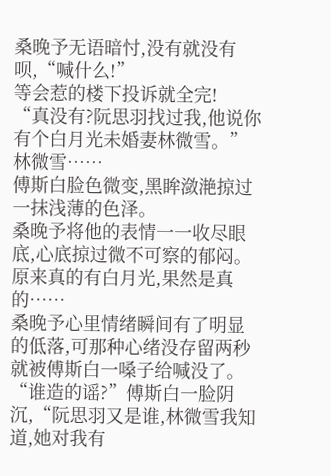桑晚予无语暗忖,没有就没有呗,“喊什么!”
等会惹的楼下投诉就全完!
“真没有?阮思羽找过我,他说你有个白月光未婚妻林微雪。”
林微雪……
傅斯白脸色微变,黑眸潋滟掠过一抹浅薄的色泽。
桑晚予将他的表情一一收尽眼底,心底掠过微不可察的郁闷。
原来真的有白月光,果然是真的……
桑晚予心里情绪瞬间有了明显的低落,可那种心绪没存留两秒就被傅斯白一嗓子给喊没了。
“谁造的谣?”傅斯白一脸阴沉,“阮思羽又是谁,林微雪我知道,她对我有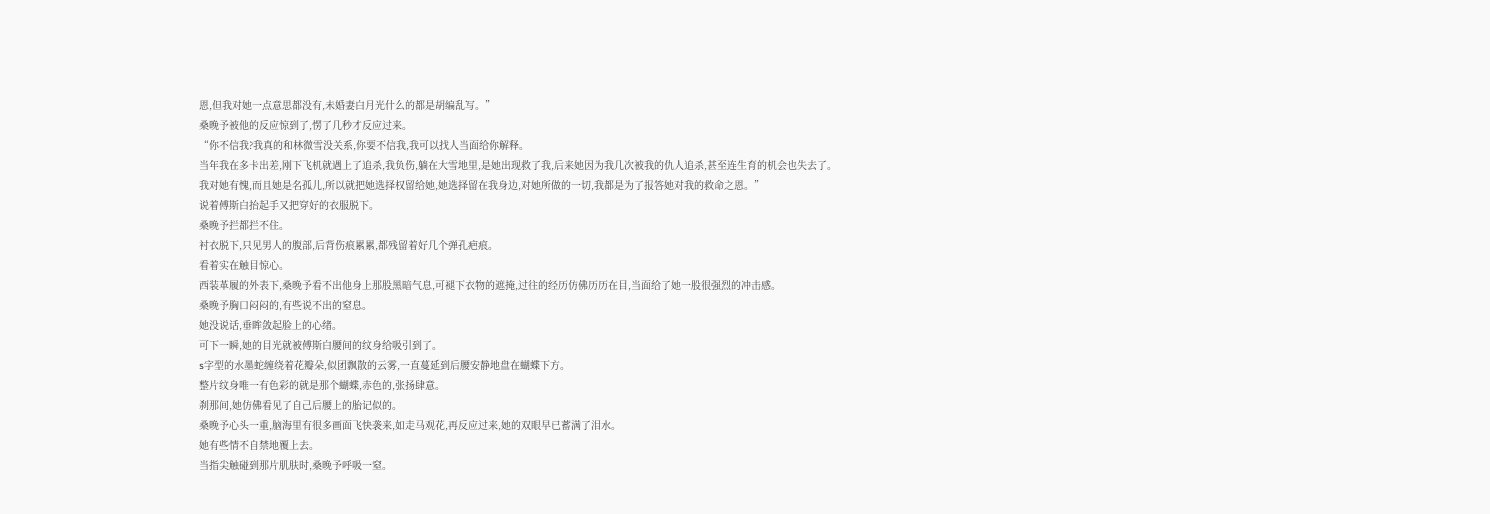恩,但我对她一点意思都没有,未婚妻白月光什么的都是胡编乱写。”
桑晚予被他的反应惊到了,愣了几秒才反应过来。
“你不信我?我真的和林微雪没关系,你要不信我,我可以找人当面给你解释。
当年我在多卡出差,刚下飞机就遇上了追杀,我负伤,躺在大雪地里,是她出现救了我,后来她因为我几次被我的仇人追杀,甚至连生育的机会也失去了。
我对她有愧,而且她是名孤儿,所以就把她选择权留给她,她选择留在我身边,对她所做的一切,我都是为了报答她对我的救命之恩。”
说着傅斯白抬起手又把穿好的衣服脱下。
桑晚予拦都拦不住。
衬衣脱下,只见男人的腹部,后背伤痕累累,都残留着好几个弹孔疤痕。
看着实在触目惊心。
西装革履的外表下,桑晚予看不出他身上那股黑暗气息,可褪下衣物的遮掩,过往的经历仿佛历历在目,当面给了她一股很强烈的冲击感。
桑晚予胸口闷闷的,有些说不出的窒息。
她没说话,垂眸敛起脸上的心绪。
可下一瞬,她的目光就被傅斯白腰间的纹身给吸引到了。
s字型的水墨蛇缠绕着花瓣朵,似团飘散的云雾,一直蔓延到后腰安静地盘在蝴蝶下方。
整片纹身唯一有色彩的就是那个蝴蝶,赤色的,张扬肆意。
刹那间,她仿佛看见了自己后腰上的胎记似的。
桑晚予心头一重,脑海里有很多画面飞快袭来,如走马观花,再反应过来,她的双眼早已蓄满了泪水。
她有些情不自禁地覆上去。
当指尖触碰到那片肌肤时,桑晚予呼吸一窒。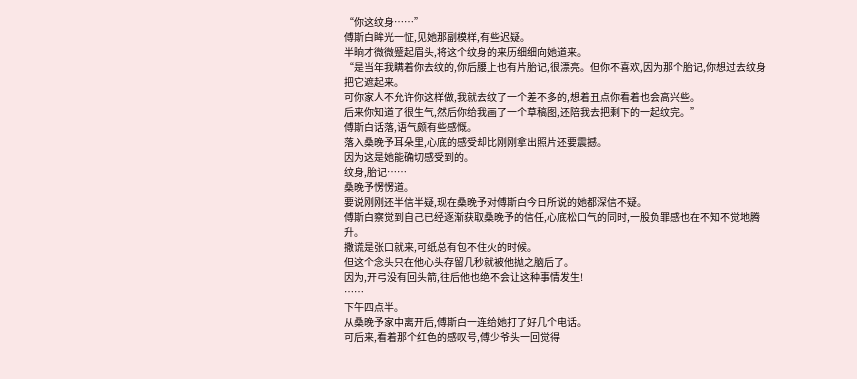“你这纹身……”
傅斯白眸光一怔,见她那副模样,有些迟疑。
半晌才微微蹙起眉头,将这个纹身的来历细细向她道来。
“是当年我瞒着你去纹的,你后腰上也有片胎记,很漂亮。但你不喜欢,因为那个胎记,你想过去纹身把它遮起来。
可你家人不允许你这样做,我就去纹了一个差不多的,想着丑点你看着也会高兴些。
后来你知道了很生气,然后你给我画了一个草稿图,还陪我去把剩下的一起纹完。”
傅斯白话落,语气颇有些感慨。
落入桑晚予耳朵里,心底的感受却比刚刚拿出照片还要震撼。
因为这是她能确切感受到的。
纹身,胎记……
桑晚予愣愣道。
要说刚刚还半信半疑,现在桑晚予对傅斯白今日所说的她都深信不疑。
傅斯白察觉到自己已经逐渐获取桑晚予的信任,心底松口气的同时,一股负罪感也在不知不觉地腾升。
撒谎是张口就来,可纸总有包不住火的时候。
但这个念头只在他心头存留几秒就被他抛之脑后了。
因为,开弓没有回头箭,往后他也绝不会让这种事情发生!
……
下午四点半。
从桑晚予家中离开后,傅斯白一连给她打了好几个电话。
可后来,看着那个红色的感叹号,傅少爷头一回觉得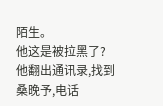陌生。
他这是被拉黑了?
他翻出通讯录,找到桑晚予,电话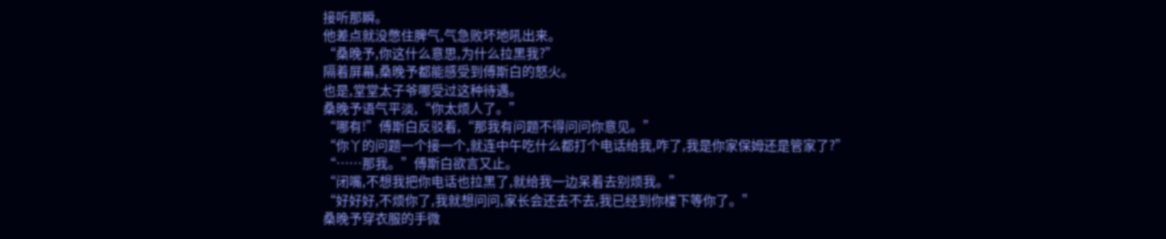接听那瞬。
他差点就没憋住脾气,气急败坏地吼出来。
“桑晚予,你这什么意思,为什么拉黑我?”
隔着屏幕,桑晚予都能感受到傅斯白的怒火。
也是,堂堂太子爷哪受过这种待遇。
桑晚予语气平淡,“你太烦人了。”
“哪有!”傅斯白反驳着,“那我有问题不得问问你意见。”
“你丫的问题一个接一个,就连中午吃什么都打个电话给我,咋了,我是你家保姆还是管家了?”
“……那我。”傅斯白欲言又止。
“闭嘴,不想我把你电话也拉黑了,就给我一边呆着去别烦我。”
“好好好,不烦你了,我就想问问,家长会还去不去,我已经到你楼下等你了。”
桑晚予穿衣服的手微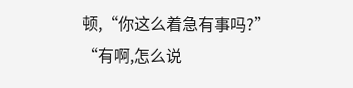顿,“你这么着急有事吗?”
“有啊,怎么说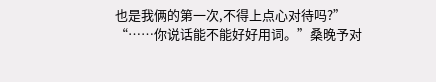也是我俩的第一次,不得上点心对待吗?”
“……你说话能不能好好用词。”桑晚予对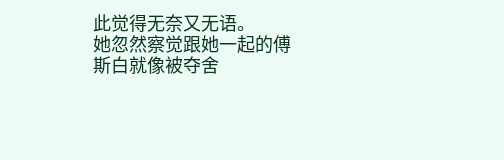此觉得无奈又无语。
她忽然察觉跟她一起的傅斯白就像被夺舍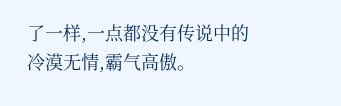了一样,一点都没有传说中的冷漠无情,霸气高傲。